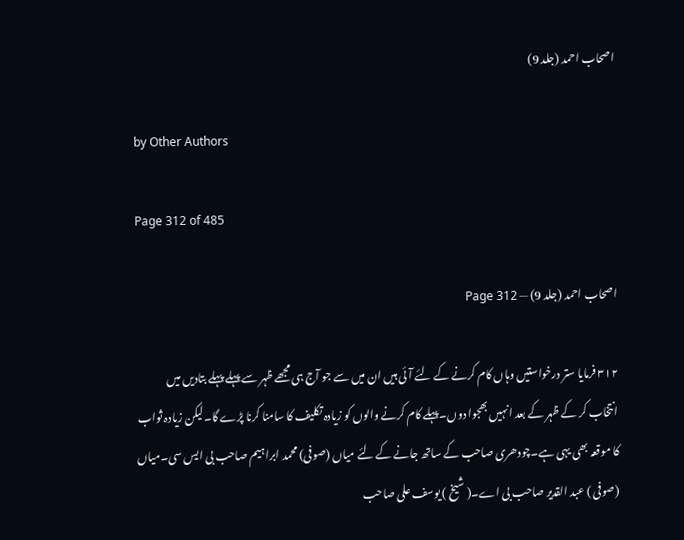اصحاب احمد (جلد 9)

by Other Authors

Page 312 of 485

اصحاب احمد (جلد 9) — Page 312

۳۱۲ فرمایا ستر درخواستیں وہاں کام کرنے کے لئے آئی ہیں ان میں سے جو آج ہی مجھے ظہر سے پہلے پہلے بتادیں میں انتخاب کر کے ظہر کے بعد انہیں بھجوا دوں۔پہلے کام کرنے والوں کو زیادہ تکلیف کا سامنا کرنا پڑے گا۔لیکن زیادہ ثواب کا موقعہ بھی یہی ہے۔چودھری صاحب کے ساتھ جانے کے لئے میاں (صوفی) محمد ابراہیم صاحب بی ایس سی۔میاں (صوفی ) عبد القدیر صاحب بی اے۔( شیخ ) یوسف علی صاحب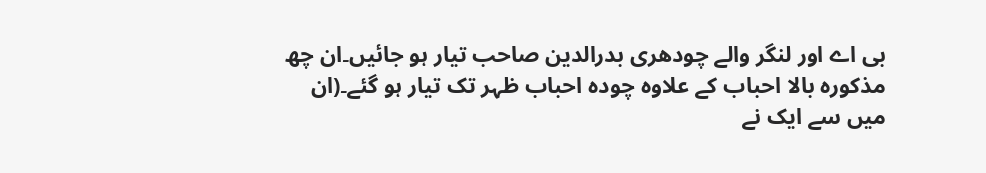بی اے اور لنگر والے چودھری بدرالدین صاحب تیار ہو جائیں۔ان چھ مذکورہ بالا احباب کے علاوہ چودہ احباب ظہر تک تیار ہو گئے۔(ان میں سے ایک نے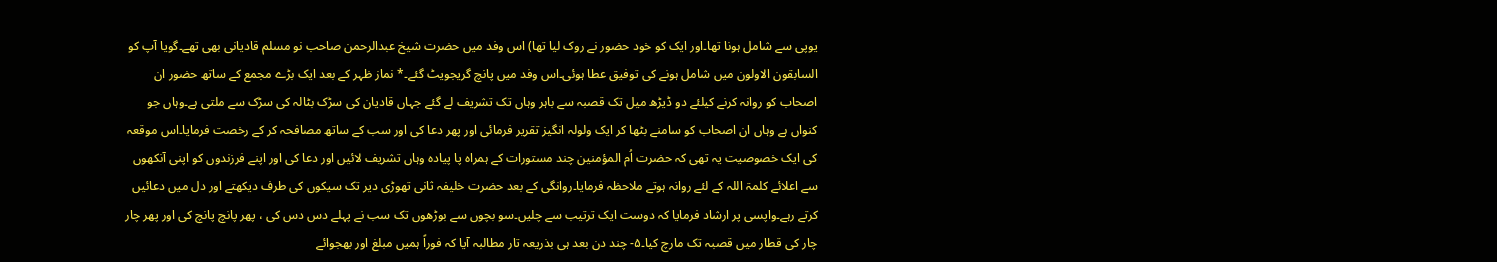یوپی سے شامل ہونا تھا۔اور ایک کو خود حضور نے روک لیا تھا) اس وفد میں حضرت شیخ عبدالرحمن صاحب نو مسلم قادیانی بھی تھے۔گویا آپ کو السابقون الاولون میں شامل ہونے کی توفیق عطا ہوئی۔اس وفد میں پانچ گریجویٹ گئے۔* نماز ظہر کے بعد ایک بڑے مجمع کے ساتھ حضور ان اصحاب کو روانہ کرنے کیلئے دو ڈیڑھ میل تک قصبہ سے باہر وہاں تک تشریف لے گئے جہاں قادیان کی سڑک بٹالہ کی سڑک سے ملتی ہے۔وہاں جو کنواں ہے وہاں ان اصحاب کو سامنے بٹھا کر ایک ولولہ انگیز تقریر فرمائی اور پھر دعا کی اور سب کے ساتھ مصافحہ کر کے رخصت فرمایا۔اس موقعہ کی ایک خصوصیت یہ تھی کہ حضرت اُم المؤمنین چند مستورات کے ہمراہ پا پیادہ وہاں تشریف لائیں اور دعا کی اور اپنے فرزندوں کو اپنی آنکھوں سے اعلائے کلمۃ اللہ کے لئے روانہ ہوتے ملاحظہ فرمایا۔روانگی کے بعد حضرت خلیفہ ثانی تھوڑی دیر تک سیکوں کی طرف دیکھتے اور دل میں دعائیں کرتے رہے۔واپسی پر ارشاد فرمایا کہ دوست ایک ترتیب سے چلیں۔سو بچوں سے بوڑھوں تک سب نے پہلے دس دس کی ، پھر پانچ پانچ کی اور پھر چار چار کی قطار میں قصبہ تک مارچ کیا۔۵- چند دن بعد ہی بذریعہ تار مطالبہ آیا کہ فوراً ہمیں مبلغ اور بھجوائے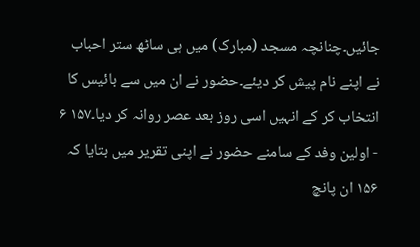جائیں۔چنانچہ مسجد (مبارک) میں ہی ساٹھ ستر احباب نے اپنے نام پیش کر دیئے۔حضور نے ان میں سے بائیس کا انتخاب کر کے انہیں اسی روز بعد عصر روانہ کر دیا۔۱۵۷ ۶ - اولین وفد کے سامنے حضور نے اپنی تقریر میں بتایا کہ ۱۵۶ ان پانچ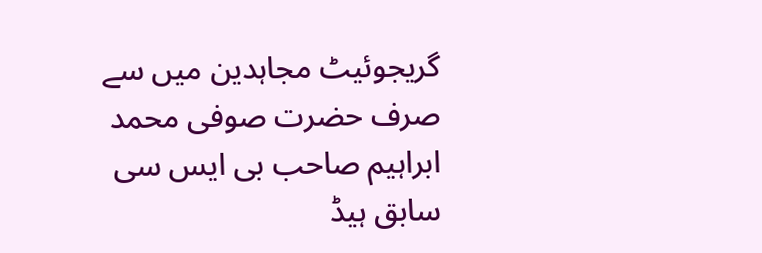گریجوئیٹ مجاہدین میں سے صرف حضرت صوفی محمد ابراہیم صاحب بی ایس سی سابق ہیڈ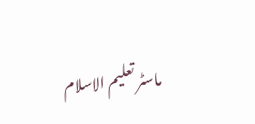ماسٹر تعلیم الاسلام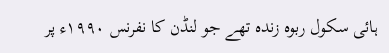ہائی سکول ربوہ زندہ تھے جو لنڈن کا نفرنس ۱۹۹۰ء پر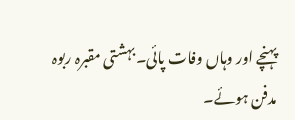پہنچے اور وہاں وفات پائی۔بہشتی مقبرہ ربوہ مدفن ہوئے۔